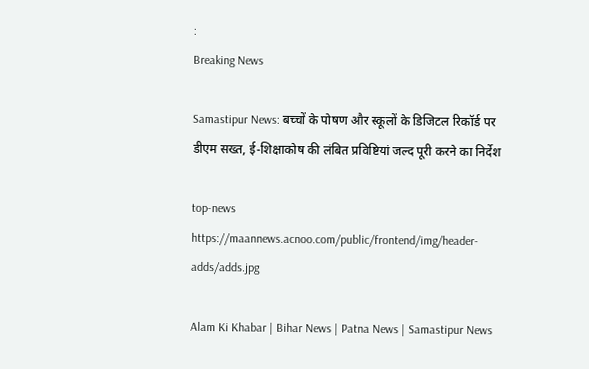:
Breaking News

Samastipur News: बच्चों के पोषण और स्कूलों के डिजिटल रिकॉर्ड पर डीएम सख्त, ई-शिक्षाकोष की लंबित प्रविष्टियां जल्द पूरी करने का निर्देश

top-news
https://maannews.acnoo.com/public/frontend/img/header-adds/adds.jpg

Alam Ki Khabar | Bihar News | Patna News | Samastipur News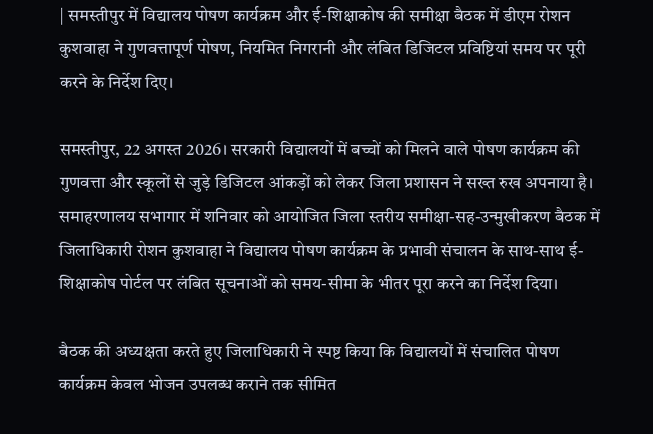| समस्तीपुर में विद्यालय पोषण कार्यक्रम और ई-शिक्षाकोष की समीक्षा बैठक में डीएम रोशन कुशवाहा ने गुणवत्तापूर्ण पोषण, नियमित निगरानी और लंबित डिजिटल प्रविष्टियां समय पर पूरी करने के निर्देश दिए।

समस्तीपुर, 22 अगस्त 2026। सरकारी विद्यालयों में बच्चों को मिलने वाले पोषण कार्यक्रम की गुणवत्ता और स्कूलों से जुड़े डिजिटल आंकड़ों को लेकर जिला प्रशासन ने सख्त रुख अपनाया है। समाहरणालय सभागार में शनिवार को आयोजित जिला स्तरीय समीक्षा-सह-उन्मुखीकरण बैठक में जिलाधिकारी रोशन कुशवाहा ने विद्यालय पोषण कार्यक्रम के प्रभावी संचालन के साथ-साथ ई-शिक्षाकोष पोर्टल पर लंबित सूचनाओं को समय-सीमा के भीतर पूरा करने का निर्देश दिया।

बैठक की अध्यक्षता करते हुए जिलाधिकारी ने स्पष्ट किया कि विद्यालयों में संचालित पोषण कार्यक्रम केवल भोजन उपलब्ध कराने तक सीमित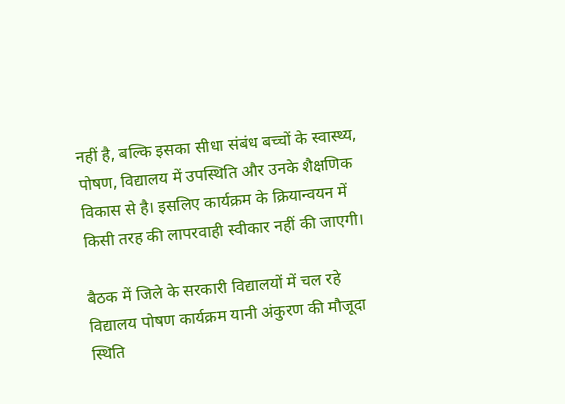नहीं है, बल्कि इसका सीधा संबंध बच्चों के स्वास्थ्य, पोषण, विद्यालय में उपस्थिति और उनके शैक्षणिक विकास से है। इसलिए कार्यक्रम के क्रियान्वयन में किसी तरह की लापरवाही स्वीकार नहीं की जाएगी।

बैठक में जिले के सरकारी विद्यालयों में चल रहे विद्यालय पोषण कार्यक्रम यानी अंकुरण की मौजूदा स्थिति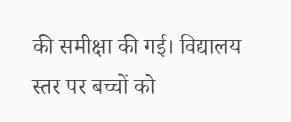की समीक्षा की गई। विद्यालय स्तर पर बच्चों को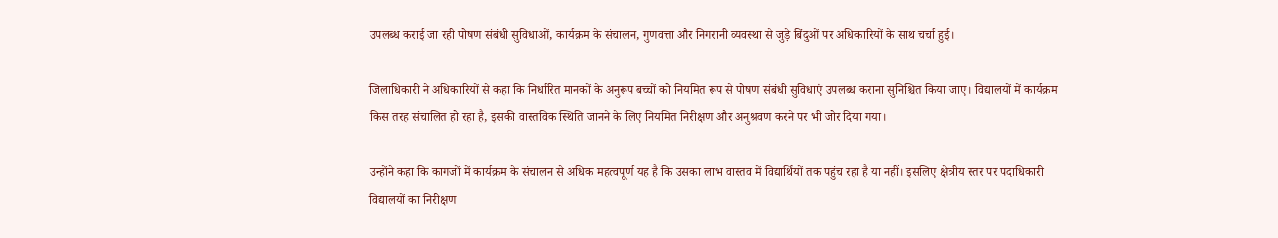उपलब्ध कराई जा रही पोषण संबंधी सुविधाओं, कार्यक्रम के संचालन, गुणवत्ता और निगरानी व्यवस्था से जुड़े बिंदुओं पर अधिकारियों के साथ चर्चा हुई।

जिलाधिकारी ने अधिकारियों से कहा कि निर्धारित मानकों के अनुरूप बच्चों को नियमित रूप से पोषण संबंधी सुविधाएं उपलब्ध कराना सुनिश्चित किया जाए। विद्यालयों में कार्यक्रम किस तरह संचालित हो रहा है, इसकी वास्तविक स्थिति जानने के लिए नियमित निरीक्षण और अनुश्रवण करने पर भी जोर दिया गया।

उन्होंने कहा कि कागजों में कार्यक्रम के संचालन से अधिक महत्वपूर्ण यह है कि उसका लाभ वास्तव में विद्यार्थियों तक पहुंच रहा है या नहीं। इसलिए क्षेत्रीय स्तर पर पदाधिकारी विद्यालयों का निरीक्षण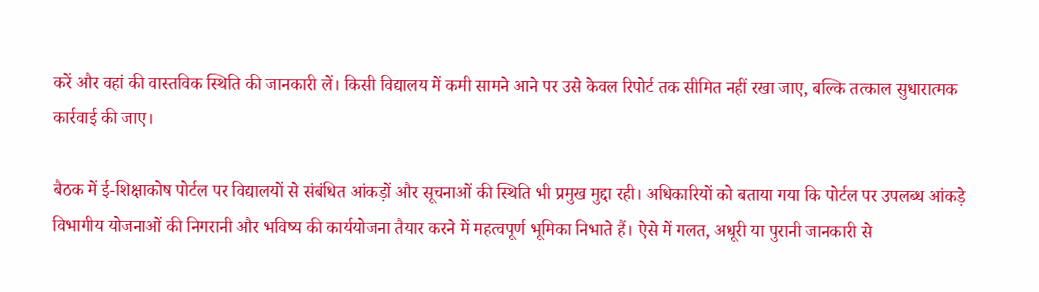करें और वहां की वास्तविक स्थिति की जानकारी लें। किसी विद्यालय में कमी सामने आने पर उसे केवल रिपोर्ट तक सीमित नहीं रखा जाए, बल्कि तत्काल सुधारात्मक कार्रवाई की जाए।

बैठक में ई-शिक्षाकोष पोर्टल पर विद्यालयों से संबंधित आंकड़ों और सूचनाओं की स्थिति भी प्रमुख मुद्दा रही। अधिकारियों को बताया गया कि पोर्टल पर उपलब्ध आंकड़े विभागीय योजनाओं की निगरानी और भविष्य की कार्ययोजना तैयार करने में महत्वपूर्ण भूमिका निभाते हैं। ऐसे में गलत, अधूरी या पुरानी जानकारी से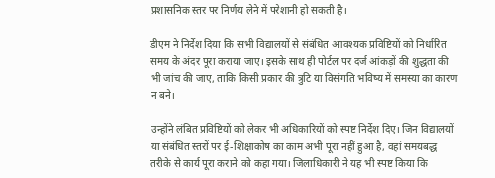प्रशासनिक स्तर पर निर्णय लेने में परेशानी हो सकती है।

डीएम ने निर्देश दिया कि सभी विद्यालयों से संबंधित आवश्यक प्रविष्टियों को निर्धारित समय के अंदर पूरा कराया जाए। इसके साथ ही पोर्टल पर दर्ज आंकड़ों की शुद्धता की भी जांच की जाए, ताकि किसी प्रकार की त्रुटि या विसंगति भविष्य में समस्या का कारण न बने।

उन्होंने लंबित प्रविष्टियों को लेकर भी अधिकारियों को स्पष्ट निर्देश दिए। जिन विद्यालयों या संबंधित स्तरों पर ई-शिक्षाकोष का काम अभी पूरा नहीं हुआ है, वहां समयबद्ध तरीके से कार्य पूरा कराने को कहा गया। जिलाधिकारी ने यह भी स्पष्ट किया कि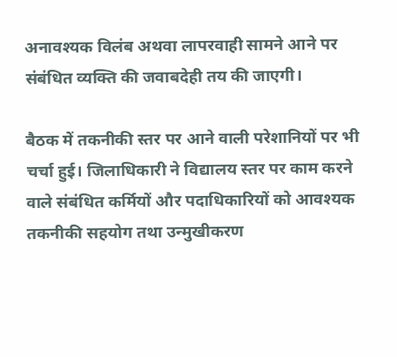अनावश्यक विलंब अथवा लापरवाही सामने आने पर संबंधित व्यक्ति की जवाबदेही तय की जाएगी।

बैठक में तकनीकी स्तर पर आने वाली परेशानियों पर भी चर्चा हुई। जिलाधिकारी ने विद्यालय स्तर पर काम करने वाले संबंधित कर्मियों और पदाधिकारियों को आवश्यक तकनीकी सहयोग तथा उन्मुखीकरण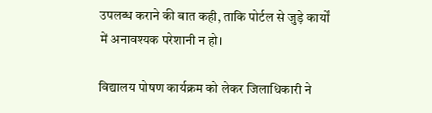उपलब्ध कराने की बात कही, ताकि पोर्टल से जुड़े कार्यों में अनावश्यक परेशानी न हो।

विद्यालय पोषण कार्यक्रम को लेकर जिलाधिकारी ने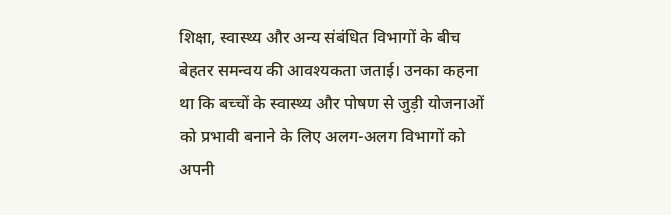शिक्षा, स्वास्थ्य और अन्य संबंधित विभागों के बीच बेहतर समन्वय की आवश्यकता जताई। उनका कहना था कि बच्चों के स्वास्थ्य और पोषण से जुड़ी योजनाओं को प्रभावी बनाने के लिए अलग-अलग विभागों को अपनी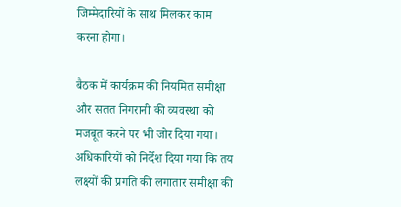जिम्मेदारियों के साथ मिलकर काम करना होगा।

बैठक में कार्यक्रम की नियमित समीक्षा और सतत निगरानी की व्यवस्था को मजबूत करने पर भी जोर दिया गया। अधिकारियों को निर्देश दिया गया कि तय लक्ष्यों की प्रगति की लगातार समीक्षा की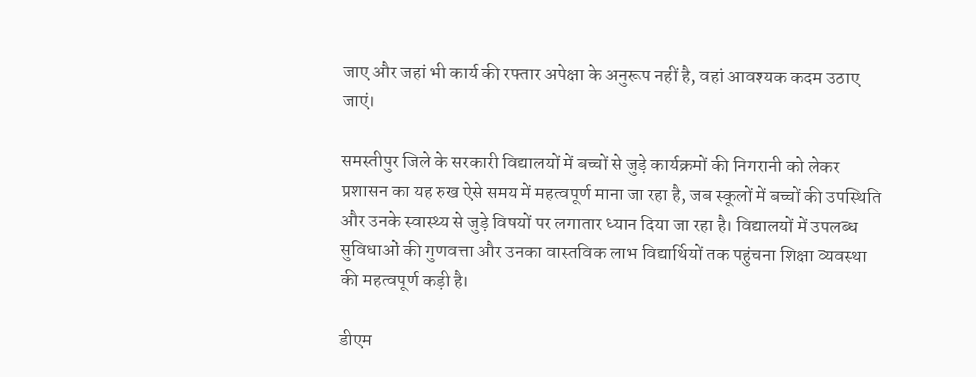जाए और जहां भी कार्य की रफ्तार अपेक्षा के अनुरूप नहीं है, वहां आवश्यक कदम उठाए जाएं।

समस्तीपुर जिले के सरकारी विद्यालयों में बच्चों से जुड़े कार्यक्रमों की निगरानी को लेकर प्रशासन का यह रुख ऐसे समय में महत्वपूर्ण माना जा रहा है, जब स्कूलों में बच्चों की उपस्थिति और उनके स्वास्थ्य से जुड़े विषयों पर लगातार ध्यान दिया जा रहा है। विद्यालयों में उपलब्ध सुविधाओं की गुणवत्ता और उनका वास्तविक लाभ विद्यार्थियों तक पहुंचना शिक्षा व्यवस्था की महत्वपूर्ण कड़ी है।

डीएम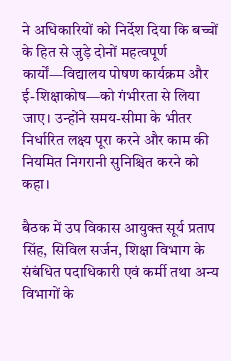ने अधिकारियों को निर्देश दिया कि बच्चों के हित से जुड़े दोनों महत्वपूर्ण कार्यों—विद्यालय पोषण कार्यक्रम और ई-शिक्षाकोष—को गंभीरता से लिया जाए। उन्होंने समय-सीमा के भीतर निर्धारित लक्ष्य पूरा करने और काम की नियमित निगरानी सुनिश्चित करने को कहा।

बैठक में उप विकास आयुक्त सूर्य प्रताप सिंह, सिविल सर्जन, शिक्षा विभाग के संबंधित पदाधिकारी एवं कर्मी तथा अन्य विभागों के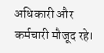अधिकारी और कर्मचारी मौजूद रहे।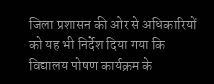जिला प्रशासन की ओर से अधिकारियों को यह भी निर्देश दिया गया कि विद्यालय पोषण कार्यक्रम के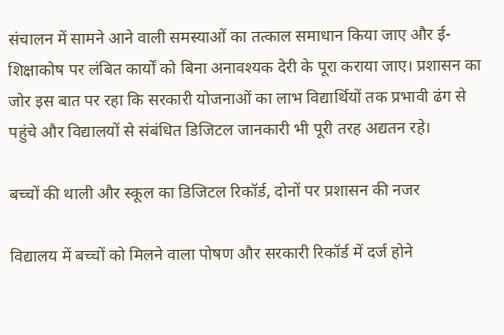संचालन में सामने आने वाली समस्याओं का तत्काल समाधान किया जाए और ई-शिक्षाकोष पर लंबित कार्यों को बिना अनावश्यक देरी के पूरा कराया जाए। प्रशासन का जोर इस बात पर रहा कि सरकारी योजनाओं का लाभ विद्यार्थियों तक प्रभावी ढंग से पहुंचे और विद्यालयों से संबंधित डिजिटल जानकारी भी पूरी तरह अद्यतन रहे।

बच्चों की थाली और स्कूल का डिजिटल रिकॉर्ड, दोनों पर प्रशासन की नजर

विद्यालय में बच्चों को मिलने वाला पोषण और सरकारी रिकॉर्ड में दर्ज होने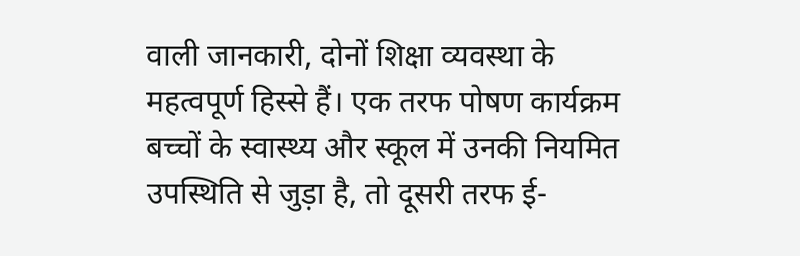वाली जानकारी, दोनों शिक्षा व्यवस्था के महत्वपूर्ण हिस्से हैं। एक तरफ पोषण कार्यक्रम बच्चों के स्वास्थ्य और स्कूल में उनकी नियमित उपस्थिति से जुड़ा है, तो दूसरी तरफ ई-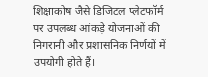शिक्षाकोष जैसे डिजिटल प्लेटफॉर्म पर उपलब्ध आंकड़े योजनाओं की निगरानी और प्रशासनिक निर्णयों में उपयोगी होते हैं।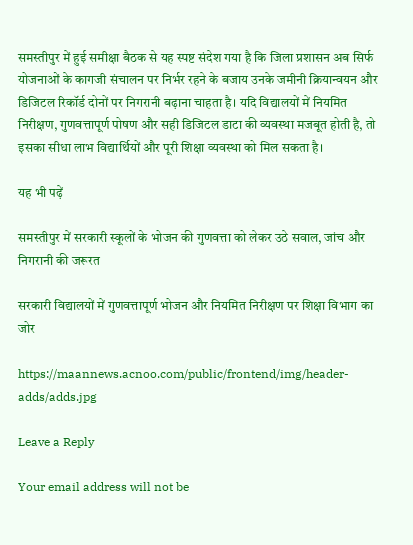समस्तीपुर में हुई समीक्षा बैठक से यह स्पष्ट संदेश गया है कि जिला प्रशासन अब सिर्फ योजनाओं के कागजी संचालन पर निर्भर रहने के बजाय उनके जमीनी क्रियान्वयन और डिजिटल रिकॉर्ड दोनों पर निगरानी बढ़ाना चाहता है। यदि विद्यालयों में नियमित निरीक्षण, गुणवत्तापूर्ण पोषण और सही डिजिटल डाटा की व्यवस्था मजबूत होती है, तो इसका सीधा लाभ विद्यार्थियों और पूरी शिक्षा व्यवस्था को मिल सकता है।

यह भी पढ़ें

समस्तीपुर में सरकारी स्कूलों के भोजन की गुणवत्ता को लेकर उठे सवाल, जांच और निगरानी की जरूरत

सरकारी विद्यालयों में गुणवत्तापूर्ण भोजन और नियमित निरीक्षण पर शिक्षा विभाग का जोर

https://maannews.acnoo.com/public/frontend/img/header-adds/adds.jpg

Leave a Reply

Your email address will not be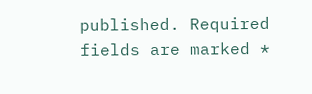published. Required fields are marked *